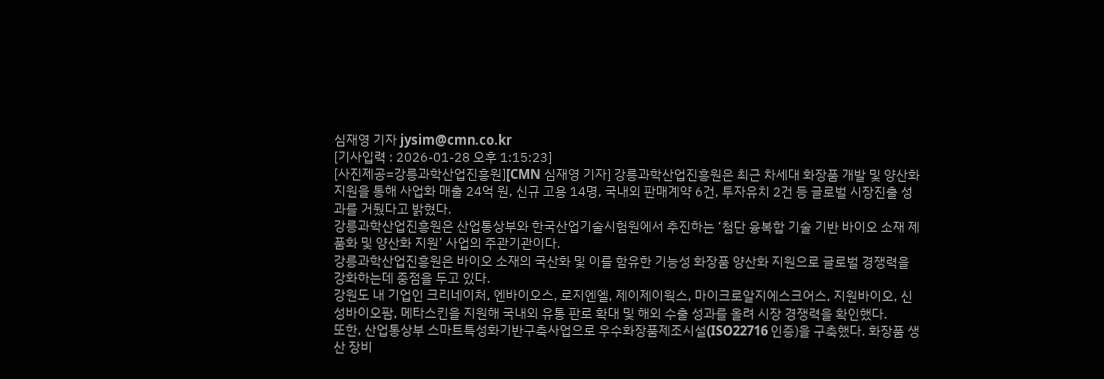심재영 기자 jysim@cmn.co.kr
[기사입력 : 2026-01-28 오후 1:15:23]
[사진제공=강릉과학산업진흥원][CMN 심재영 기자] 강릉과학산업진흥원은 최근 차세대 화장품 개발 및 양산화 지원을 통해 사업화 매출 24억 원, 신규 고용 14명, 국내외 판매계약 6건, 투자유치 2건 등 글로벌 시장진출 성과를 거뒀다고 밝혔다.
강릉과학산업진흥원은 산업통상부와 한국산업기술시험원에서 추진하는 ‘첨단 융복합 기술 기반 바이오 소재 제품화 및 양산화 지원’ 사업의 주관기관이다.
강릉과학산업진흥원은 바이오 소재의 국산화 및 이를 함유한 기능성 화장품 양산화 지원으로 글로벌 경쟁력을 강화하는데 중점을 두고 있다.
강원도 내 기업인 크리네이처, 엔바이오스, 로지엔엘, 제이제이웍스, 마이크로알지에스크어스, 지원바이오, 신성바이오팜, 메타스킨을 지원해 국내외 유통 판로 확대 및 해외 수출 성과를 올려 시장 경쟁력을 확인했다.
또한, 산업통상부 스마트특성화기반구축사업으로 우수화장품제조시설(ISO22716 인증)을 구축했다. 화장품 생산 장비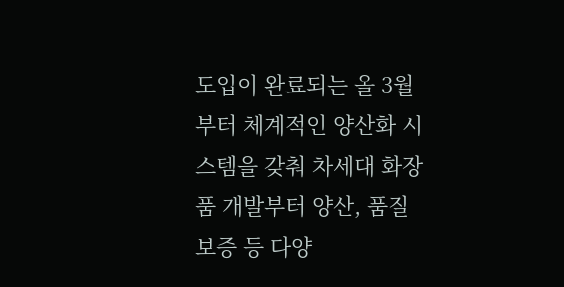도입이 완료되는 올 3월부터 체계적인 양산화 시스템을 갖춰 차세대 화장품 개발부터 양산, 품질보증 등 다양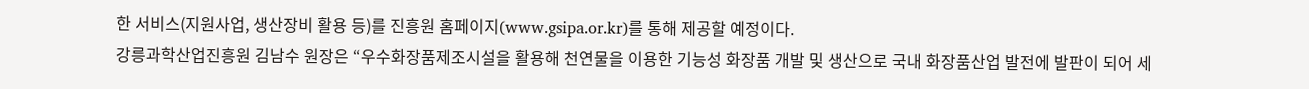한 서비스(지원사업, 생산장비 활용 등)를 진흥원 홈페이지(www.gsipa.or.kr)를 통해 제공할 예정이다.
강릉과학산업진흥원 김남수 원장은 “우수화장품제조시설을 활용해 천연물을 이용한 기능성 화장품 개발 및 생산으로 국내 화장품산업 발전에 발판이 되어 세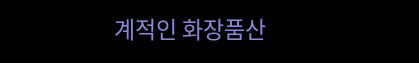계적인 화장품산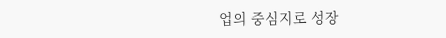업의 중심지로 성장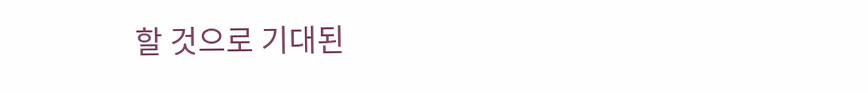할 것으로 기대된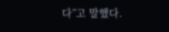다”고 말했다.